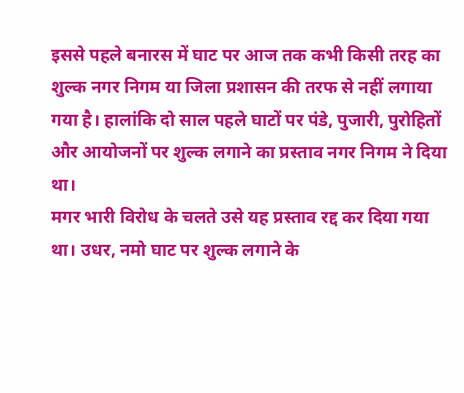इससे पहले बनारस में घाट पर आज तक कभी किसी तरह का शुल्क नगर निगम या जिला प्रशासन की तरफ से नहीं लगाया गया है। हालांकि दो साल पहले घाटों पर पंडे, पुजारी, पुरोहितों और आयोजनों पर शुल्क लगाने का प्रस्ताव नगर निगम ने दिया था।
मगर भारी विरोध के चलते उसे यह प्रस्ताव रद्द कर दिया गया था। उधर, नमो घाट पर शुल्क लगाने के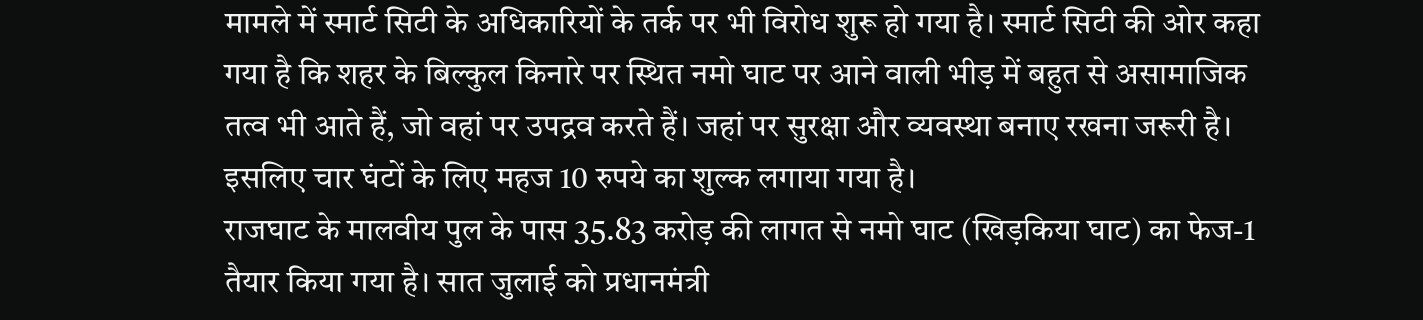मामले में स्मार्ट सिटी के अधिकारियों के तर्क पर भी विरोध शुरू हो गया है। स्मार्ट सिटी की ओर कहा गया है कि शहर के बिल्कुल किनारे पर स्थित नमो घाट पर आने वाली भीड़ में बहुत से असामाजिक तत्व भी आते हैं, जो वहां पर उपद्रव करते हैं। जहां पर सुरक्षा और व्यवस्था बनाए रखना जरूरी है। इसलिए चार घंटों के लिए महज 10 रुपये का शुल्क लगाया गया है।
राजघाट के मालवीय पुल के पास 35.83 करोड़ की लागत से नमो घाट (खिड़किया घाट) का फेज-1 तैयार किया गया है। सात जुलाई को प्रधानमंत्री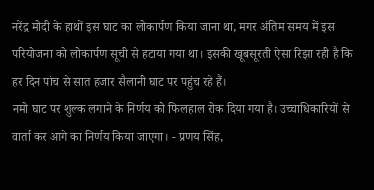नरेंद्र मोदी के हाथों इस घाट का लोकार्पण किया जाना था, मगर अंतिम समय में इस परियोजना को लोकार्पण सूची से हटाया गया था। इसकी खूबसूरती ऐसा रिझा रही है कि हर दिन पांच से सात हजार सैलानी घाट पर पहुंच रहे हैं।
नमो घाट पर शुल्क लगाने के निर्णय को फिलहाल रोक दिया गया है। उच्चाधिकारियों से वार्ता कर आगे का निर्णय किया जाएगा। - प्रणय सिंह,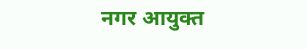नगर आयुक्त